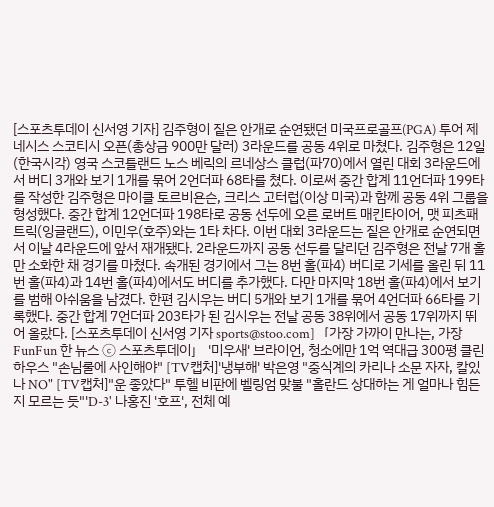[스포츠투데이 신서영 기자] 김주형이 짙은 안개로 순연됐던 미국프로골프(PGA) 투어 제네시스 스코티시 오픈(총상금 900만 달러) 3라운드를 공동 4위로 마쳤다. 김주형은 12일(한국시각) 영국 스코틀랜드 노스 베릭의 르네상스 클럽(파70)에서 열린 대회 3라운드에서 버디 3개와 보기 1개를 묶어 2언더파 68타를 쳤다. 이로써 중간 합계 11언더파 199타를 작성한 김주형은 마이클 토르비욘슨, 크리스 고터럽(이상 미국)과 함께 공동 4위 그룹을 형성했다. 중간 합계 12언더파 198타로 공동 선두에 오른 로버트 매킨타이어, 맷 피츠패트릭(잉글랜드), 이민우(호주)와는 1타 차다. 이번 대회 3라운드는 짙은 안개로 순연되면서 이날 4라운드에 앞서 재개됐다. 2라운드까지 공동 선두를 달리던 김주형은 전날 7개 홀만 소화한 채 경기를 마쳤다. 속개된 경기에서 그는 8번 홀(파4) 버디로 기세를 올린 뒤 11번 홀(파4)과 14번 홀(파4)에서도 버디를 추가했다. 다만 마지막 18번 홀(파4)에서 보기를 범해 아쉬움을 남겼다. 한편 김시우는 버디 5개와 보기 1개를 묶어 4언더파 66타를 기록했다. 중간 합계 7언더파 203타가 된 김시우는 전날 공동 38위에서 공동 17위까지 뛰어 올랐다. [스포츠투데이 신서영 기자 sports@stoo.com]「가장 가까이 만나는, 가장 FunFun 한 뉴스 ⓒ 스포츠투데이」 '미우새' 브라이언, 청소에만 1억 역대급 300평 클린하우스 "손님룰에 사인해야" [TV캡처]'냉부해' 박은영 "중식계의 카리나 소문 자자, 칼있나 NO" [TV캡처]"운 좋았다" 투헬 비판에 벨링엄 맞불 "홀란드 상대하는 게 얼마나 힘든지 모르는 듯"'D-3' 나홍진 '호프', 전체 예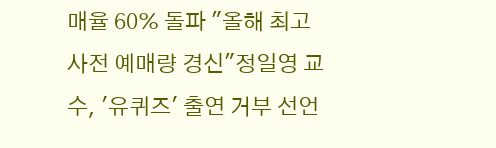매율 60% 돌파 "올해 최고 사전 예매량 경신"정일영 교수, '유퀴즈' 출연 거부 선언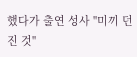했다가 출연 성사 "미끼 던진 것"